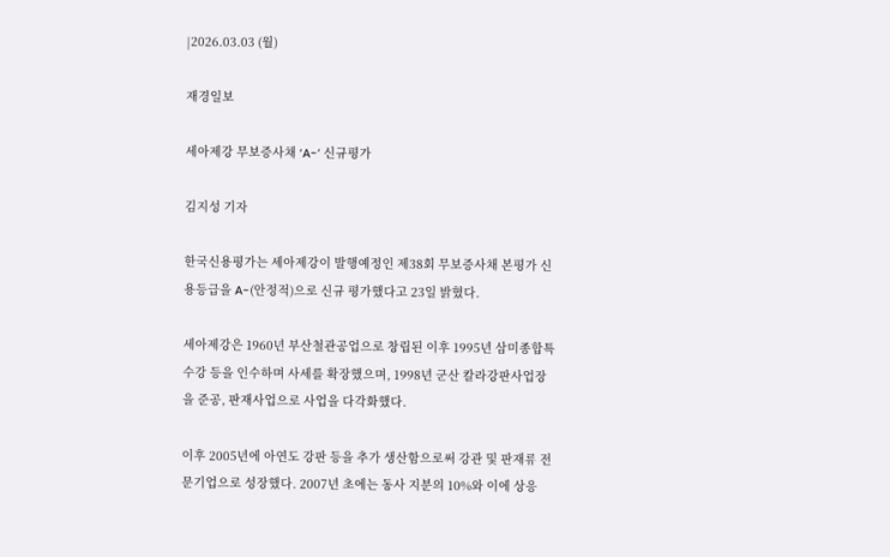|2026.03.03 (월)

재경일보

세아제강 무보증사채 ‘A-’ 신규평가

김지성 기자

한국신용평가는 세아제강이 발행예정인 제38회 무보증사채 본평가 신용등급을 A-(안정적)으로 신규 평가했다고 23일 밝혔다.

세아제강은 1960년 부산철관공업으로 창립된 이후 1995년 삼미종합특수강 등을 인수하며 사세를 확장했으며, 1998년 군산 칼라강판사업장을 준공, 판재사업으로 사업을 다각화했다.

이후 2005년에 아연도 강판 등을 추가 생산함으로써 강관 및 판재류 전문기업으로 성장했다. 2007년 초에는 동사 지분의 10%와 이에 상응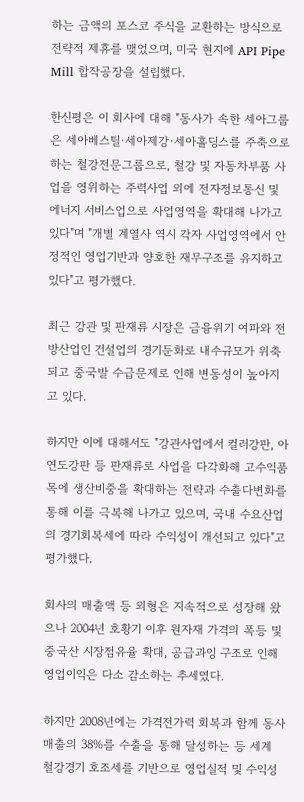하는 금액의 포스코 주식을 교환하는 방식으로 전략적 제휴를 맺었으며, 미국 현지에 API Pipe Mill 합작공장을 설립했다.

한신평은 이 회사에 대해 "동사가 속한 세아그룹은 세아베스틸·세아제강·세아홀딩스를 주축으로 하는 철강전문그룹으로, 철강 및 자동차부품 사업을 영위하는 주력사업 외에 전자정보통신 및 에너지 서비스업으로 사업영역을 확대해 나가고 있다"며 "개별 계열사 역시 각자 사업영역에서 안정적인 영업기반과 양호한 재무구조를 유지하고 있다"고 평가했다.

최근 강관 및 판재류 시장은 금융위기 여파와 전방산업인 건설업의 경기둔화로 내수규모가 위축되고 중국발 수급문제로 인해 변동성이 높아지고 있다.

하지만 이에 대해서도 "강관사업에서 컬러강판, 아연도강판 등 판재류로 사업을 다각화해 고수익품목에 생산비중을 확대하는 전략과 수출다변화를 통해 이를 극복해 나가고 있으며, 국내 수요산업의 경기회복세에 따라 수익성이 개선되고 있다"고 평가했다.

회사의 매출액 등 외형은 지속적으로 성장해 왔으나 2004년 호황기 이후 원자재 가격의 폭등 및 중국산 시장점유율 확대, 공급과잉 구조로 인해 영업이익은 다소 감소하는 추세였다.

하지만 2008년에는 가격전가력 회복과 함께 동사매출의 38%를 수출을 통해 달성하는 등 세계 철강경기 호조세를 기반으로 영업실적 및 수익성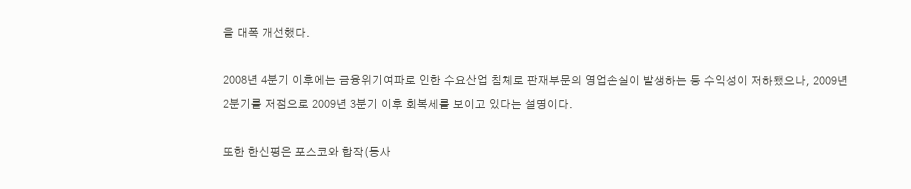을 대폭 개선했다.

2008년 4분기 이후에는 금융위기여파로 인한 수요산업 침체로 판재부문의 영업손실이 발생하는 등 수익성이 저하됐으나, 2009년 2분기를 저점으로 2009년 3분기 이후 회복세를 보이고 있다는 설명이다.

또한 한신평은 포스코와 합작(동사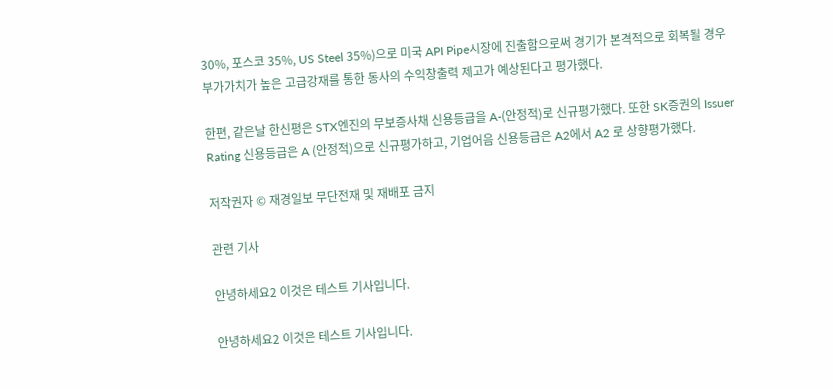30%, 포스코 35%, US Steel 35%)으로 미국 API Pipe시장에 진출함으로써 경기가 본격적으로 회복될 경우 부가가치가 높은 고급강재를 통한 동사의 수익창출력 제고가 예상된다고 평가했다.

한편, 같은날 한신평은 STX엔진의 무보증사채 신용등급을 A-(안정적)로 신규평가했다. 또한 SK증권의 Issuer Rating 신용등급은 A (안정적)으로 신규평가하고, 기업어음 신용등급은 A2에서 A2 로 상향평가했다.

저작권자 © 재경일보 무단전재 및 재배포 금지

관련 기사

안녕하세요2 이것은 테스트 기사입니다.

안녕하세요2 이것은 테스트 기사입니다.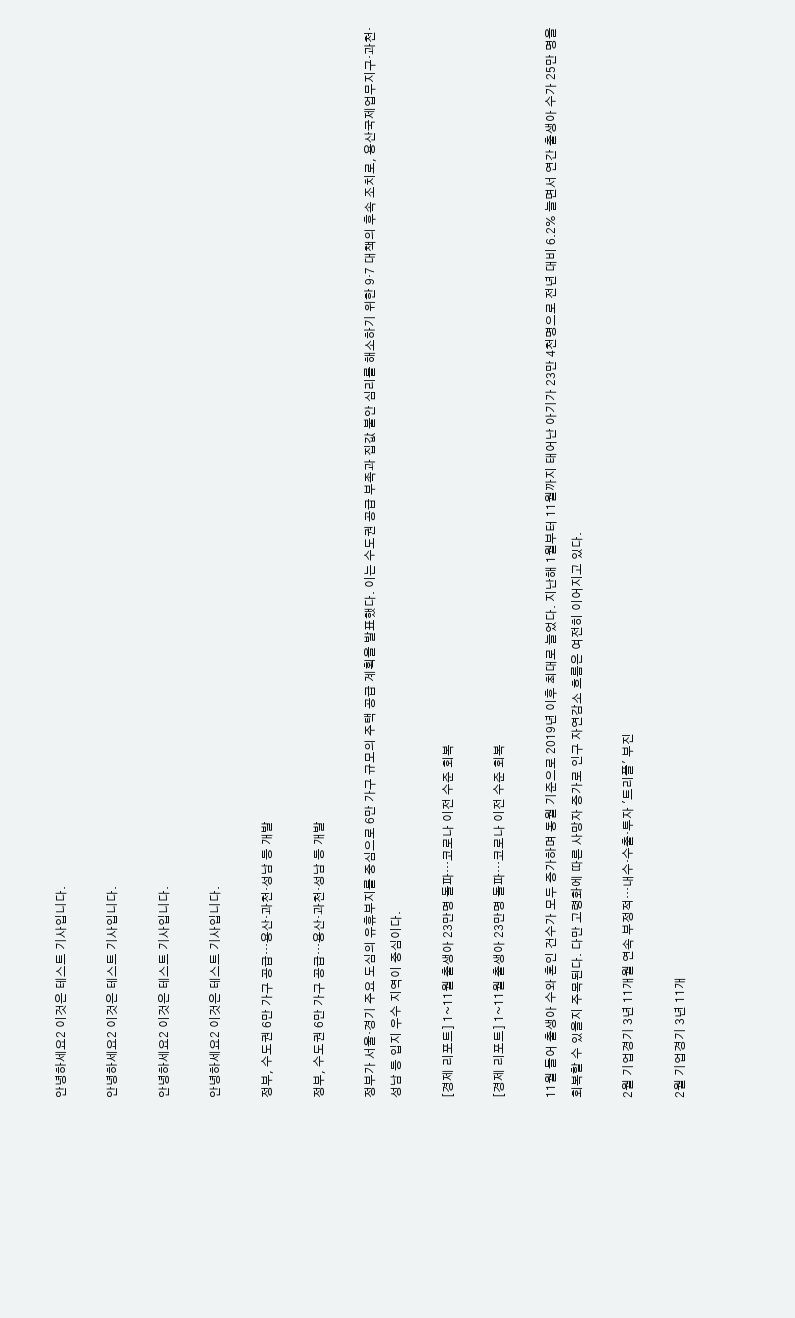안녕하세요2 이것은 테스트 기사입니다.

안녕하세요2 이것은 테스트 기사입니다.

안녕하세요2 이것은 테스트 기사입니다.

안녕하세요2 이것은 테스트 기사입니다.

정부, 수도권 6만 가구 공급…용산·과천·성남 등 개발

정부, 수도권 6만 가구 공급…용산·과천·성남 등 개발

정부가 서울·경기 주요 도심의 유휴부지를 중심으로 6만 가구 규모의 주택 공급 계획을 발표했다. 이는 수도권 공급 부족과 집값 불안 심리를 해소하기 위한 9·7 대책의 후속 조치로, 용산국제업무지구·과천·성남 등 입지 우수 지역이 중심이다.

[경제 리포트] 1~11월 출생아 23만명 돌파…코로나 이전 수준 회복

[경제 리포트] 1~11월 출생아 23만명 돌파…코로나 이전 수준 회복

11월 들어 출생아 수와 혼인 건수가 모두 증가하며 동월 기준으로 2019년 이후 최대로 늘었다. 지난해 1월부터 11월까지 태어난 아기가 23만 4천명으로 전년 대비 6.2% 늘면서 연간 출생아 수가 25만 명을 회복할 수 있을지 주목된다. 다만 고령화에 따른 사망자 증가로 인구 자연감소 흐름은 여전히 이어지고 있다.

2월 기업경기 3년 11개월 연속 부정적…내수·수출·투자 '트리플' 부진

2월 기업경기 3년 11개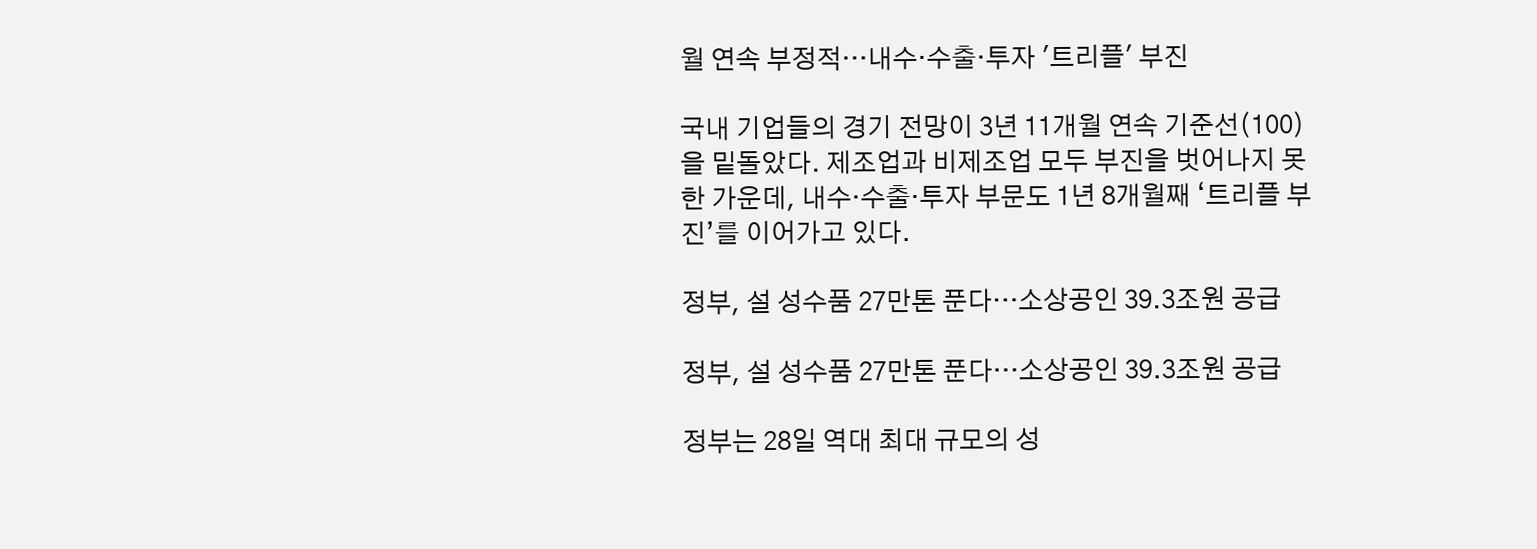월 연속 부정적…내수·수출·투자 '트리플' 부진

국내 기업들의 경기 전망이 3년 11개월 연속 기준선(100)을 밑돌았다. 제조업과 비제조업 모두 부진을 벗어나지 못한 가운데, 내수·수출·투자 부문도 1년 8개월째 ‘트리플 부진’를 이어가고 있다.

정부, 설 성수품 27만톤 푼다…소상공인 39.3조원 공급

정부, 설 성수품 27만톤 푼다…소상공인 39.3조원 공급

정부는 28일 역대 최대 규모의 성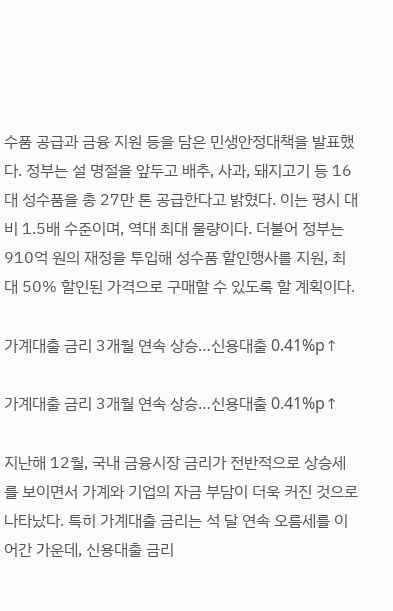수품 공급과 금융 지원 등을 담은 민생안정대책을 발표했다. 정부는 설 명절을 앞두고 배추, 사과, 돼지고기 등 16대 성수품을 총 27만 톤 공급한다고 밝혔다. 이는 평시 대비 1.5배 수준이며, 역대 최대 물량이다. 더불어 정부는 910억 원의 재정을 투입해 성수품 할인행사를 지원, 최대 50% 할인된 가격으로 구매할 수 있도록 할 계획이다.

가계대출 금리 3개월 연속 상승…신용대출 0.41%p↑

가계대출 금리 3개월 연속 상승…신용대출 0.41%p↑

지난해 12월, 국내 금융시장 금리가 전반적으로 상승세를 보이면서 가계와 기업의 자금 부담이 더욱 커진 것으로 나타났다. 특히 가계대출 금리는 석 달 연속 오름세를 이어간 가운데, 신용대출 금리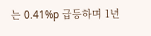는 0.41%p 급등하며 1년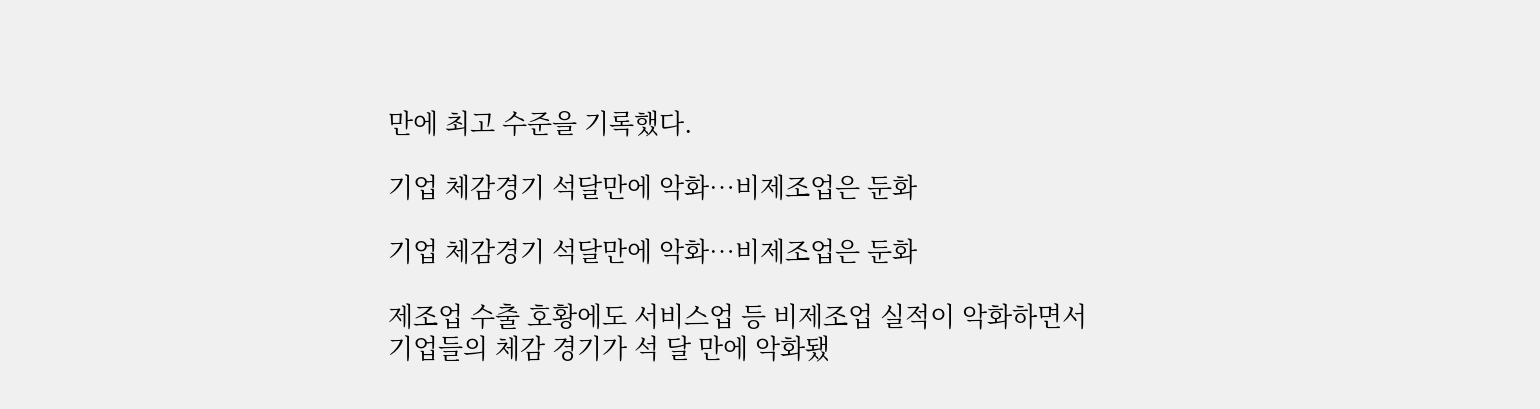만에 최고 수준을 기록했다.

기업 체감경기 석달만에 악화…비제조업은 둔화

기업 체감경기 석달만에 악화…비제조업은 둔화

제조업 수출 호황에도 서비스업 등 비제조업 실적이 악화하면서 기업들의 체감 경기가 석 달 만에 악화됐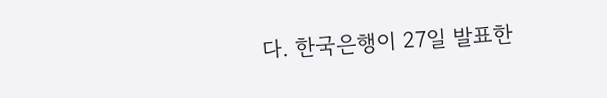다. 한국은행이 27일 발표한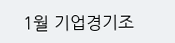1월 기업경기조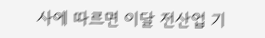사에 따르면 이달 전산업 기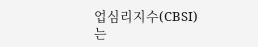업심리지수(CBSI)는